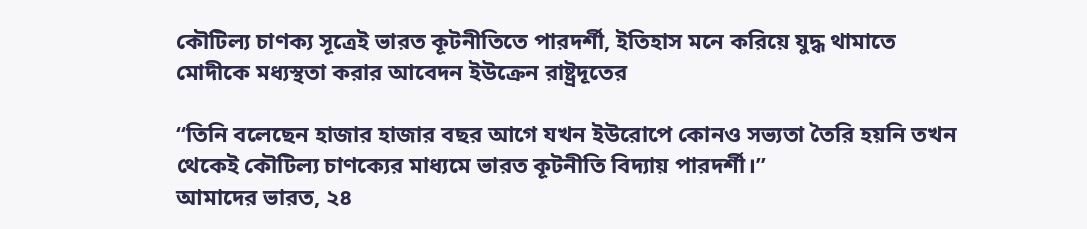কৌটিল্য চাণক্য সূত্রেই ভারত কূটনীতিতে পারদর্শী, ইতিহাস মনে করিয়ে যুদ্ধ থামাতে মোদীকে মধ্যস্থতা করার আবেদন ইউক্রেন রাষ্ট্রদূতের

“তিনি বলেছেন হাজার হাজার বছর আগে যখন ইউরোপে কোনও সভ্যতা তৈরি হয়নি তখন থেকেই কৌটিল্য চাণক্যের মাধ্যমে ভারত কূটনীতি বিদ্যায় পারদর্শী।”
আমাদের ভারত, ২৪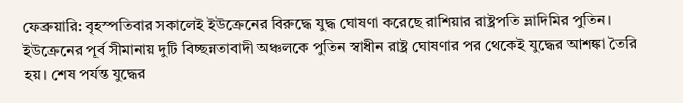ফেব্রুয়ারি: বৃহস্পতিবার সকালেই ইউক্রেনের বিরুদ্ধে যুদ্ধ ঘোষণা করেছে রাশিয়ার রাষ্ট্রপতি ভ্লাদিমির পুতিন। ইউক্রেনের পূর্ব সীমানায় দুটি বিচ্ছন্নতাবাদী অঞ্চলকে পুতিন স্বাধীন রাষ্ট্র ঘোষণার পর থেকেই যুদ্ধের আশঙ্কা তৈরি হয়। শেষ পর্যন্ত যুদ্ধের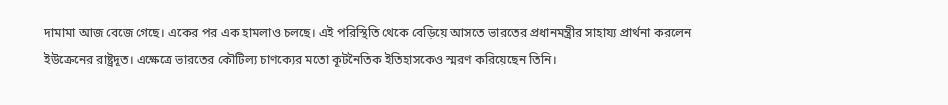দামামা আজ বেজে গেছে। একের পর এক হামলাও চলছে। এই পরিস্থিতি থেকে বেড়িয়ে আসতে ভারতের প্রধানমন্ত্রীর সাহায্য প্রার্থনা করলেন ইউক্রেনের রাষ্ট্রদূত। এক্ষেত্রে ভারতের কৌটিল্য চাণক্যের মতো কূটনৈতিক ইতিহাসকেও স্মরণ করিয়েছেন তিনি।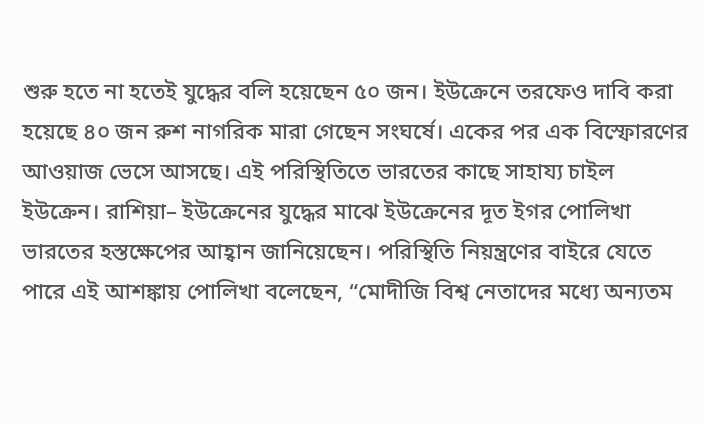শুরু হতে না হতেই যুদ্ধের বলি হয়েছেন ৫০ জন। ইউক্রেনে তরফেও দাবি করা হয়েছে ৪০ জন রুশ নাগরিক মারা গেছেন সংঘর্ষে। একের পর এক বিস্ফোরণের আওয়াজ ভেসে আসছে। এই পরিস্থিতিতে ভারতের কাছে সাহায্য চাইল ইউক্রেন। রাশিয়া– ইউক্রেনের যুদ্ধের মাঝে ইউক্রেনের দূত ইগর পোলিখা ভারতের হস্তক্ষেপের আহ্বান জানিয়েছেন। পরিস্থিতি নিয়ন্ত্রণের বাইরে যেতে পারে এই আশঙ্কায় পোলিখা বলেছেন, “মোদীজি বিশ্ব নেতাদের মধ্যে অন্যতম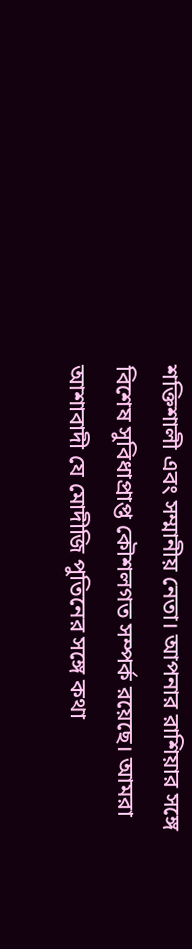শক্তিশালী এবং সম্মানীয় নেতা। আপনার রাশিয়ার সঙ্গে বিশেষ সুবিধাপ্রাপ্ত কৌশলগত সম্পর্ক রয়েছে। আমরা আশাবাদী যে মোদীজি পুতিনের সঙ্গে কথা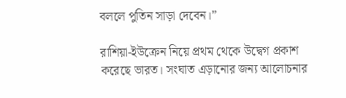বললে পুতিন সাড়া দেবেন।”

রাশিয়া-ইউক্রেন নিয়ে প্রথম থেকে উদ্বেগ প্রকাশ করেছে ভারত।‌ সংঘাত এড়ানোর জন্য আলোচনার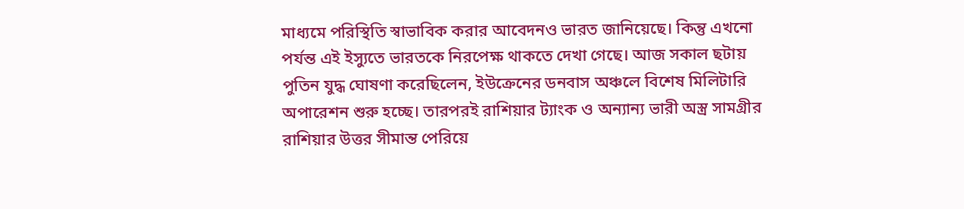মাধ্যমে পরিস্থিতি স্বাভাবিক করার আবেদনও ভারত জানিয়েছে। কিন্তু এখনো পর্যন্ত এই ইস্যুতে ভারতকে নিরপেক্ষ থাকতে দেখা গেছে। আজ সকাল ছটায় পুতিন যুদ্ধ ঘোষণা করেছিলেন, ইউক্রেনের ডনবাস অঞ্চলে বিশেষ মিলিটারি অপারেশন শুরু হচ্ছে। তারপরই রাশিয়ার ট্যাংক ও অন্যান্য ভারী অস্ত্র সামগ্রীর রাশিয়ার উত্তর সীমান্ত পেরিয়ে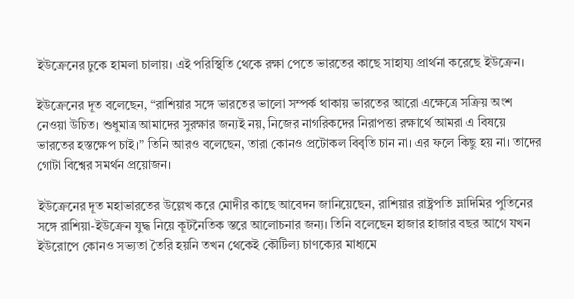ইউক্রেনের ঢুকে হামলা চালায়। এই পরিস্থিতি থেকে রক্ষা পেতে ভারতের কাছে সাহায্য প্রার্থনা করেছে ইউক্রেন।

ইউক্রেনের দূত বলেছেন, “রাশিয়ার সঙ্গে ভারতের ভালো সম্পর্ক থাকায় ভারতের আরো এক্ষেত্রে সক্রিয় অংশ নেওয়া উচিত। শুধুমাত্র আমাদের সুরক্ষার জন্যই নয়, নিজের নাগরিকদের নিরাপত্তা রক্ষার্থে আমরা এ বিষয়ে ভারতের হস্তক্ষেপ চাই।” তিনি আরও বলেছেন, তারা কোনও প্রটোকল বিবৃতি চান না। এর ফলে কিছু হয় না। তাদের গোটা বিশ্বের সমর্থন প্রয়োজন।

ইউক্রেনের দূত মহাভারতের উল্লেখ করে মোদীর কাছে আবেদন জানিয়েছেন, রাশিয়ার রাষ্ট্রপতি ভ্লাদিমির পুতিনের সঙ্গে রাশিয়া-ইউক্রেন যুদ্ধ নিয়ে কূটনৈতিক স্তরে আলোচনার জন্য। তিনি বলেছেন হাজার হাজার বছর আগে যখন ইউরোপে কোনও সভ্যতা তৈরি হয়নি তখন থেকেই কৌটিল্য চাণক্যের মাধ্যমে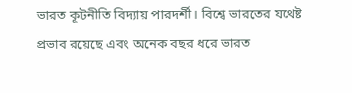ভারত কূটনীতি বিদ্যায় পারদর্শী। বিশ্বে ভারতের যথেষ্ট প্রভাব রয়েছে এবং অনেক বছর ধরে ভারত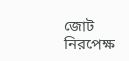জোট নিরপেক্ষ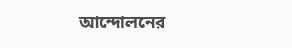আন্দোলনের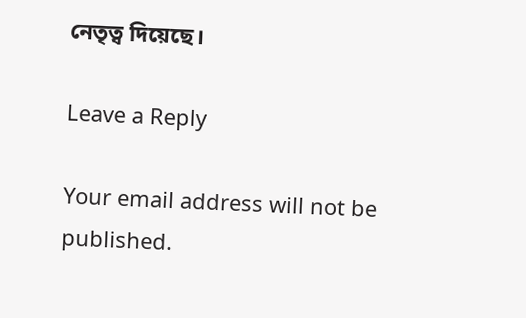নেতৃত্ব দিয়েছে।

Leave a Reply

Your email address will not be published.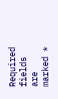Required fields are marked *